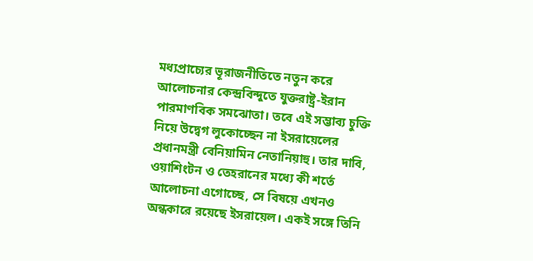মধ্যপ্রাচ্যের ভূরাজনীতিতে নতুন করে আলোচনার কেন্দ্রবিন্দুতে যুক্তরাষ্ট্র-ইরান পারমাণবিক সমঝোতা। তবে এই সম্ভাব্য চুক্তি নিয়ে উদ্বেগ লুকোচ্ছেন না ইসরায়েলের প্রধানমন্ত্রী বেনিয়ামিন নেতানিয়াহু। তার দাবি, ওয়াশিংটন ও তেহরানের মধ্যে কী শর্তে আলোচনা এগোচ্ছে, সে বিষয়ে এখনও অন্ধকারে রয়েছে ইসরায়েল। একই সঙ্গে তিনি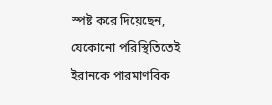স্পষ্ট করে দিয়েছেন, যেকোনো পরিস্থিতিতেই ইরানকে পারমাণবিক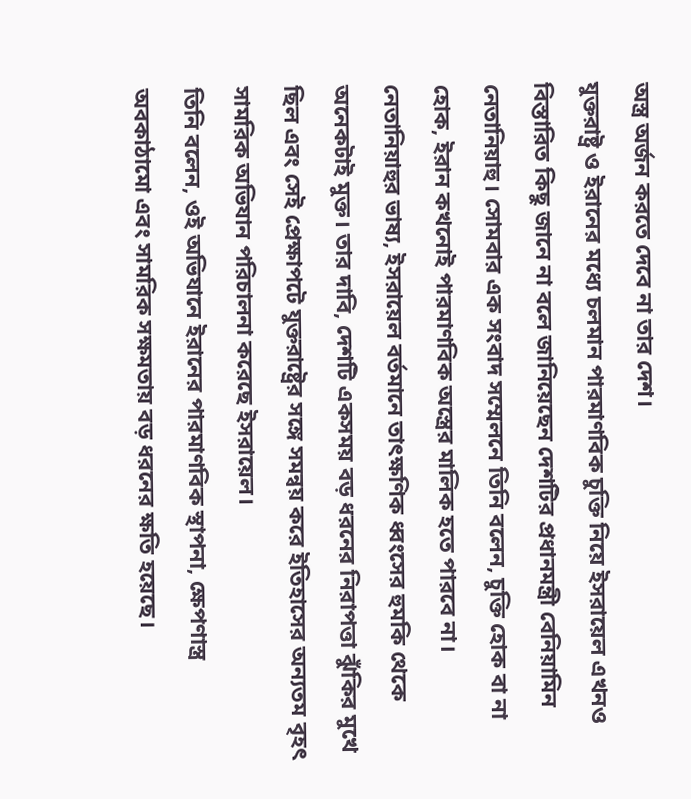অস্ত্র অর্জন করতে দেবে না তার দেশ।
যুক্তরাষ্ট্র ও ইরানের মধ্যে চলমান পারমাণবিক চুক্তি নিয়ে ইসরায়েল এখনও বিস্তারিত কিছু জানে না বলে জানিয়েছেন দেশটির প্রধানমন্ত্রী বেনিয়ামিন নেতানিয়াহু। সোমবার এক সংবাদ সম্মেলনে তিনি বলেন, চুক্তি হোক বা না হোক, ইরান কখনোই পারমাণবিক অস্ত্রের মালিক হতে পারবে না।
নেতানিয়াহুর ভাষ্য, ইসরায়েল বর্তমানে তাৎক্ষণিক ধ্বংসের হুমকি থেকে অনেকটাই মুক্ত। তার দাবি, দেশটি একসময় বড় ধরনের নিরাপত্তা ঝুঁকির মুখে ছিল এবং সেই প্রেক্ষাপটে যুক্তরাষ্ট্রের সঙ্গে সমন্বয় করে ইতিহাসের অন্যতম বৃহৎ সামরিক অভিযান পরিচালনা করেছে ইসরায়েল।
তিনি বলেন, ওই অভিযানে ইরানের পারমাণবিক স্থাপনা, ক্ষেপণাস্ত্র অবকাঠামো এবং সামরিক সক্ষমতায় বড় ধরনের ক্ষতি হয়েছে।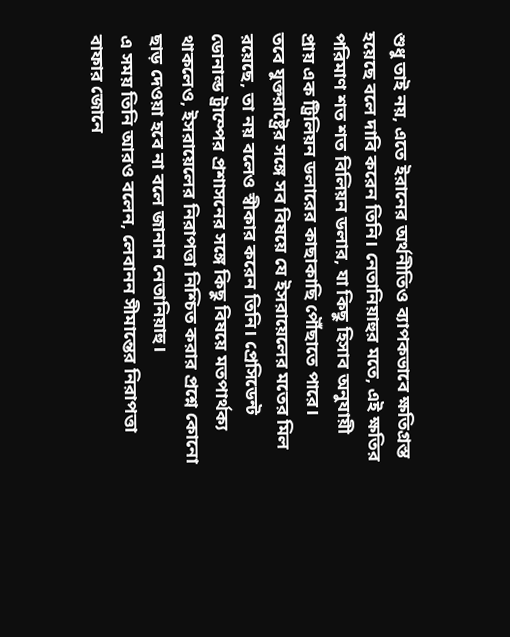শুধু তাই নয়, এতে ইরানের অর্থনীতিও ব্যাপকভাবে ক্ষতিগ্রস্ত হয়েছে বলে দাবি করেন তিনি। নেতানিয়াহুর মতে, এই ক্ষতির পরিমাণ শত শত বিলিয়ন ডলার, যা কিছু হিসাব অনুযায়ী প্রায় এক ট্রিলিয়ন ডলারের কাছাকাছি পৌঁছাতে পারে।
তবে যুক্তরাষ্ট্রের সঙ্গে সব বিষয়ে যে ইসরায়েলের মতের মিল রয়েছে, তা নয় বলেও স্বীকার করেন তিনি। প্রেসিডেন্ট ডোনাল্ড ট্রাম্পের প্রশাসনের সঙ্গে কিছু বিষয়ে মতপার্থক্য থাকলেও, ইসরায়েলের নিরাপত্তা নিশ্চিত করার প্রশ্নে কোনো ছাড় দেওয়া হবে না বলে জানান নেতানিয়াহু।
এ সময় তিনি আরও বলেন, লেবানন সীমান্তের নিরাপত্তা বাফার জোনে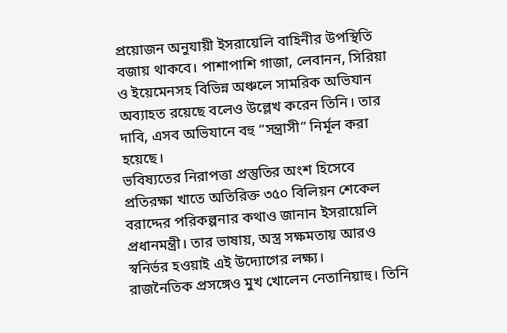প্রয়োজন অনুযায়ী ইসরায়েলি বাহিনীর উপস্থিতি বজায় থাকবে। পাশাপাশি গাজা, লেবানন, সিরিয়া ও ইয়েমেনসহ বিভিন্ন অঞ্চলে সামরিক অভিযান অব্যাহত রয়েছে বলেও উল্লেখ করেন তিনি। তার দাবি, এসব অভিযানে বহু “সন্ত্রাসী” নির্মূল করা হয়েছে।
ভবিষ্যতের নিরাপত্তা প্রস্তুতির অংশ হিসেবে প্রতিরক্ষা খাতে অতিরিক্ত ৩৫০ বিলিয়ন শেকেল বরাদ্দের পরিকল্পনার কথাও জানান ইসরায়েলি প্রধানমন্ত্রী। তার ভাষায়, অস্ত্র সক্ষমতায় আরও স্বনির্ভর হওয়াই এই উদ্যোগের লক্ষ্য।
রাজনৈতিক প্রসঙ্গেও মুখ খোলেন নেতানিয়াহু। তিনি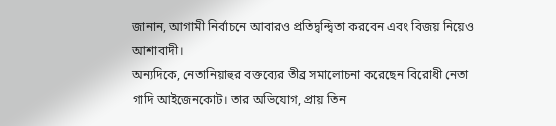জানান, আগামী নির্বাচনে আবারও প্রতিদ্বন্দ্বিতা করবেন এবং বিজয় নিয়েও আশাবাদী।
অন্যদিকে, নেতানিয়াহুর বক্তব্যের তীব্র সমালোচনা করেছেন বিরোধী নেতা গাদি আইজেনকোট। তার অভিযোগ, প্রায় তিন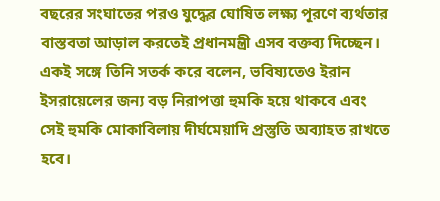বছরের সংঘাতের পরও যুদ্ধের ঘোষিত লক্ষ্য পূরণে ব্যর্থতার বাস্তবতা আড়াল করতেই প্রধানমন্ত্রী এসব বক্তব্য দিচ্ছেন। একই সঙ্গে তিনি সতর্ক করে বলেন, ভবিষ্যতেও ইরান ইসরায়েলের জন্য বড় নিরাপত্তা হুমকি হয়ে থাকবে এবং সেই হুমকি মোকাবিলায় দীর্ঘমেয়াদি প্রস্তুতি অব্যাহত রাখতে হবে।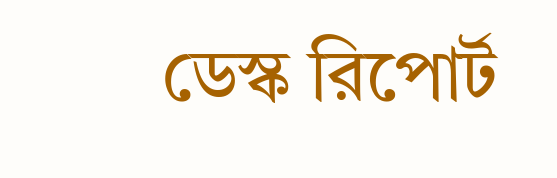ডেস্ক রিপোর্ট